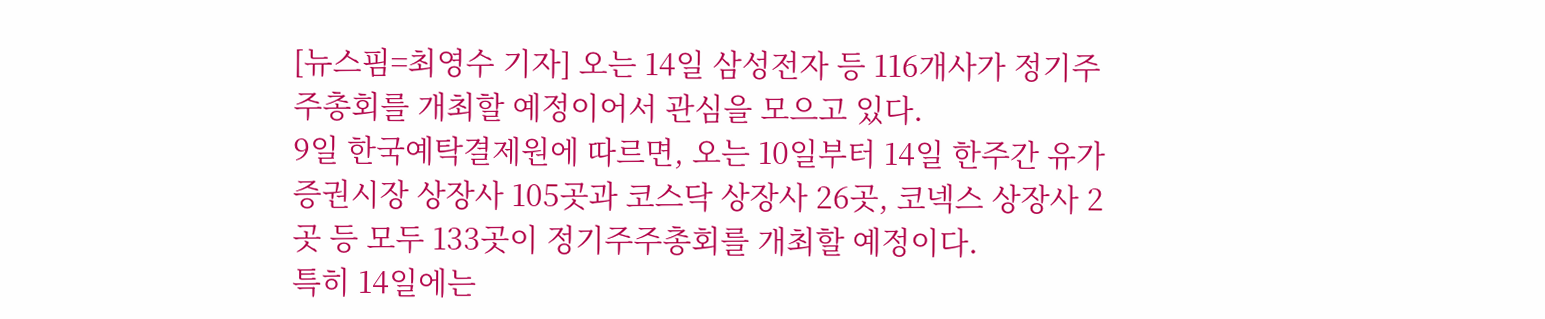[뉴스핌=최영수 기자] 오는 14일 삼성전자 등 116개사가 정기주주총회를 개최할 예정이어서 관심을 모으고 있다.
9일 한국예탁결제원에 따르면, 오는 10일부터 14일 한주간 유가증권시장 상장사 105곳과 코스닥 상장사 26곳, 코넥스 상장사 2곳 등 모두 133곳이 정기주주총회를 개최할 예정이다.
특히 14일에는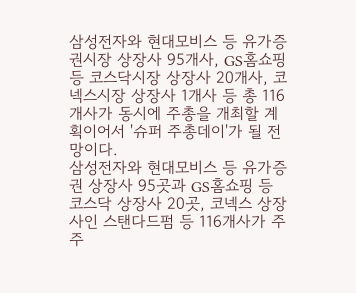삼성전자와 현대모비스 등 유가증권시장 상장사 95개사, GS홈쇼핑 등 코스닥시장 상장사 20개사, 코넥스시장 상장사 1개사 등 총 116개사가 동시에 주총을 개최할 계획이어서 '슈퍼 주총데이'가 될 전망이다.
삼성전자와 현대모비스 등 유가증권 상장사 95곳과 GS홈쇼핑 등 코스닥 상장사 20곳, 코넥스 상장사인 스탠다드펌 등 116개사가 주주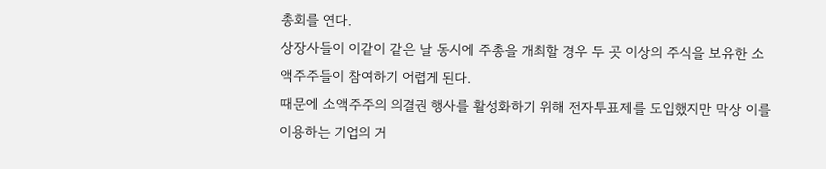총회를 연다.
상장사들이 이같이 같은 날 동시에 주총을 개최할 경우 두 곳 이상의 주식을 보유한 소액주주들이 참여하기 어렵게 된다.
때문에 소액주주의 의결권 행사를 활성화하기 위해 전자투표제를 도입했지만 막상 이를 이용하는 기업의 거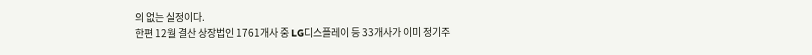의 없는 실정이다.
한편 12월 결산 상장법인 1761개사 중 LG디스플레이 등 33개사가 이미 정기주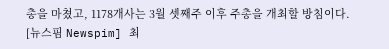총을 마쳤고, 1178개사는 3월 셋째주 이후 주총을 개최할 방침이다.
[뉴스핌 Newspim] 최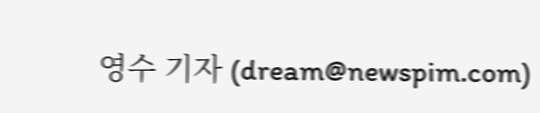영수 기자 (dream@newspim.com)